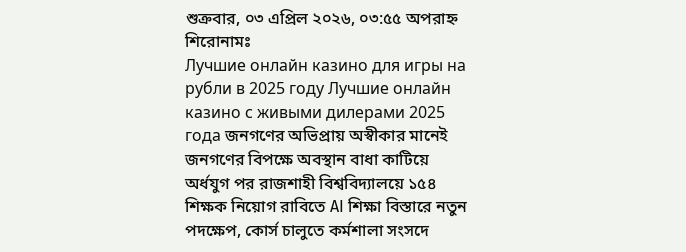শুক্রবার, ০৩ এপ্রিল ২০২৬, ০৩:৫৫ অপরাহ্ন
শিরোনামঃ
Лучшие онлайн казино для игры на рубли в 2025 году Лучшие онлайн казино с живыми дилерами 2025 года জনগণের অভিপ্রায় অস্বীকার মানেই জনগণের বিপক্ষে অবস্থান বাধা কাটিয়ে অর্ধযুগ পর রাজশাহী বিশ্ববিদ্যালয়ে ১৫৪ শিক্ষক নিয়োগ রাবিতে AI শিক্ষা বিস্তারে নতুন পদক্ষেপ, কোর্স চালুতে কর্মশালা সংসদে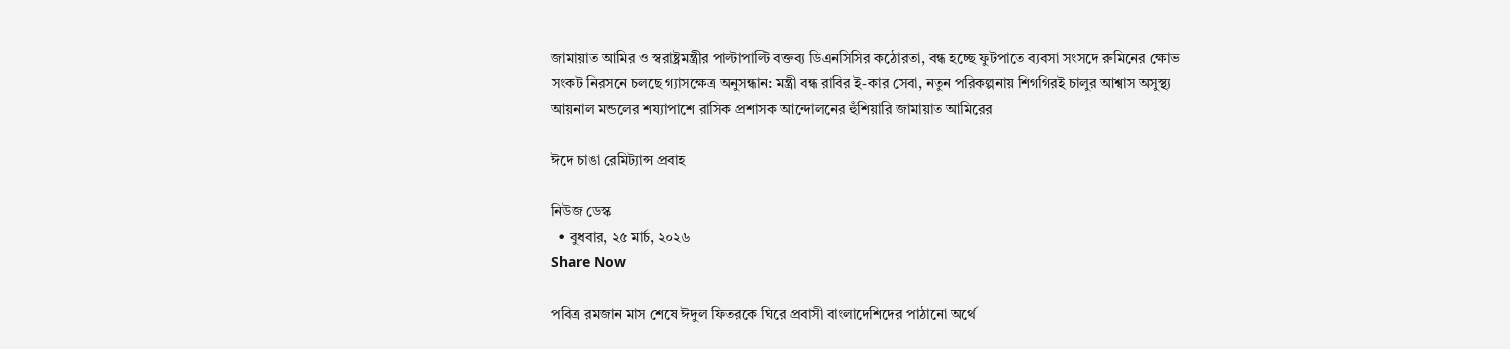জামায়াত আমির ও স্বরাষ্ট্রমন্ত্রীর পাল্টাপাল্টি বক্তব্য ডিএনসিসির কঠোরতা, বন্ধ হচ্ছে ফুটপাতে ব্যবসা সংসদে রুমিনের ক্ষোভ সংকট নিরসনে চলছে গ্যাসক্ষেত্র অনুসন্ধান: মন্ত্রী বন্ধ রাবির ই-কার সেবা, নতুন পরিকল্পনায় শিগগিরই চালুর আশ্বাস অসুস্থ্য আয়নাল মন্ডলের শয্যাপাশে রাসিক প্রশাসক আন্দোলনের হুঁশিয়ারি জামায়াত আমিরের

ঈদে চাঙা রেমিট্যান্স প্রবাহ

নিউজ ডেস্ক
  • বুধবার, ২৫ মার্চ, ২০২৬
Share Now

পবিত্র রমজান মাস শেষে ঈদুল ফিতরকে ঘিরে প্রবাসী বাংলাদেশিদের পাঠানো অর্থে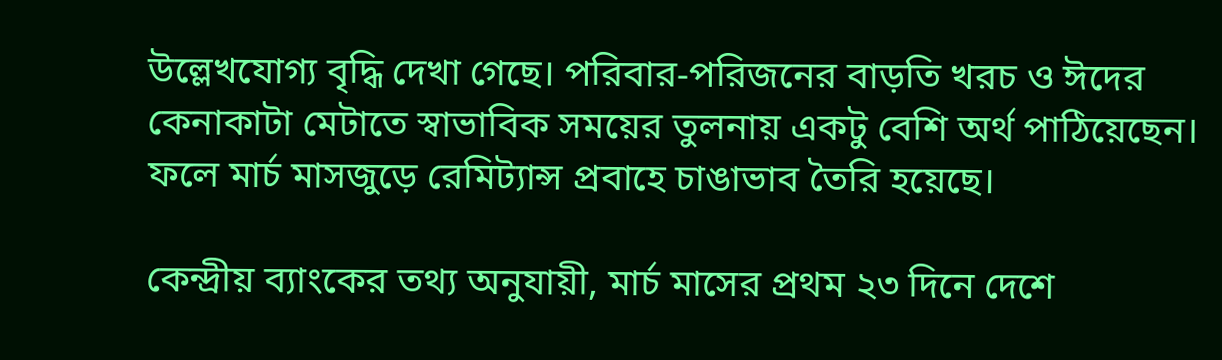উল্লেখযোগ্য বৃদ্ধি দেখা গেছে। পরিবার-পরিজনের বাড়তি খরচ ও ঈদের কেনাকাটা মেটাতে স্বাভাবিক সময়ের তুলনায় একটু বেশি অর্থ পাঠিয়েছেন। ফলে মার্চ মাসজুড়ে রেমিট্যান্স প্রবাহে চাঙাভাব তৈরি হয়েছে।

কেন্দ্রীয় ব্যাংকের তথ্য অনুযায়ী, মার্চ মাসের প্রথম ২৩ দিনে দেশে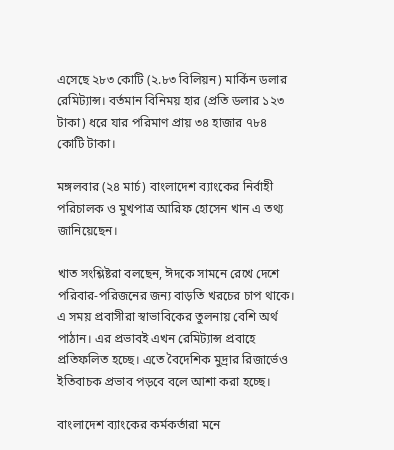এসেছে ২৮৩ কোটি (২.৮৩ বিলিয়ন) মার্কিন ডলার রেমিট্যান্স। বর্তমান বিনিময় হার (প্রতি ডলার ১২৩ টাকা) ধরে যার পরিমাণ প্রায় ৩৪ হাজার ৭৮৪ কোটি টাকা।

মঙ্গলবার (২৪ মার্চ) বাংলাদেশ ব্যাংকের নির্বাহী পরিচালক ও মুখপাত্র আরিফ হোসেন খান এ তথ্য জানিয়েছেন।

খাত সংশ্লিষ্টরা বলছেন, ঈদকে সামনে রেখে দেশে পরিবার-পরিজনের জন্য বাড়তি খরচের চাপ থাকে। এ সময় প্রবাসীরা স্বাভাবিকের তুলনায় বেশি অর্থ পাঠান। এর প্রভাবই এখন রেমিট্যান্স প্রবাহে প্রতিফলিত হচ্ছে। এতে বৈদেশিক মুদ্রার রিজার্ভেও ইতিবাচক প্রভাব পড়বে বলে আশা করা হচ্ছে।

বাংলাদেশ ব্যাংকের কর্মকর্তারা মনে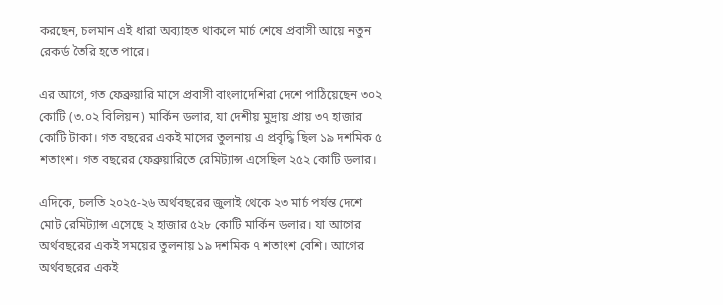করছেন, চলমান এই ধারা অব্যাহত থাকলে মার্চ শেষে প্রবাসী আয়ে নতুন রেকর্ড তৈরি হতে পারে।

এর আগে, গত ফেব্রুয়ারি মাসে প্রবাসী বাংলাদেশিরা দেশে পাঠিয়েছেন ৩০২ কোটি (৩.০২ বিলিয়ন) মার্কিন ডলার, যা দেশীয় মুদ্রায় প্রায় ৩৭ হাজার কোটি টাকা। গত বছরের একই মাসের তুলনায় এ প্রবৃদ্ধি ছিল ১৯ দশমিক ৫ শতাংশ। গত বছরের ফেব্রুয়ারিতে রেমিট্যান্স এসেছিল ২৫২ কোটি ডলার।

এদিকে, চলতি ২০২৫-২৬ অর্থবছরের জুলাই থেকে ২৩ মার্চ পর্যন্ত দেশে মোট রেমিট্যান্স এসেছে ২ হাজার ৫২৮ কোটি মার্কিন ডলার। যা আগের অর্থবছরের একই সময়ের তুলনায় ১৯ দশমিক ৭ শতাংশ বেশি। আগের অর্থবছরের একই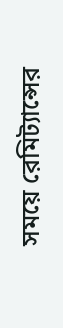সময়ে রেমিট্যান্সের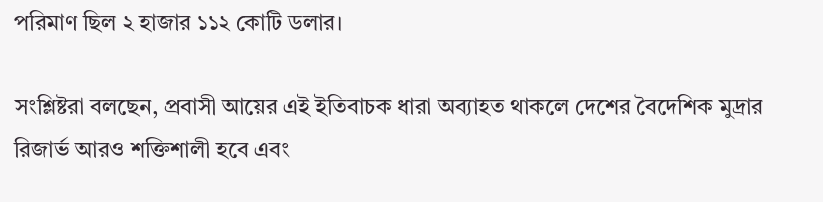পরিমাণ ছিল ২ হাজার ১১২ কোটি ডলার।

সংশ্লিষ্টরা বলছেন, প্রবাসী আয়ের এই ইতিবাচক ধারা অব্যাহত থাকলে দেশের বৈদেশিক মুদ্রার রিজার্ভ আরও শক্তিশালী হবে এবং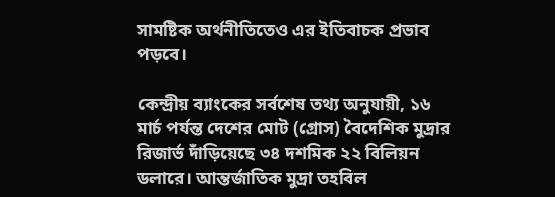সামষ্টিক অর্থনীতিতেও এর ইতিবাচক প্রভাব পড়বে।

কেন্দ্রীয় ব্যাংকের সর্বশেষ তথ্য অনুযায়ী, ১৬ মার্চ পর্যন্ত দেশের মোট (গ্রোস) বৈদেশিক মুদ্রার রিজার্ভ দাঁড়িয়েছে ৩৪ দশমিক ২২ বিলিয়ন ডলারে। আন্তর্জাতিক মুদ্রা তহবিল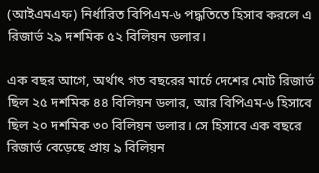(আইএমএফ) নির্ধারিত বিপিএম-৬ পদ্ধতিতে হিসাব করলে এ রিজার্ভ ২৯ দশমিক ৫২ বিলিয়ন ডলার।

এক বছর আগে, অর্থাৎ গত বছরের মার্চে দেশের মোট রিজার্ভ ছিল ২৫ দশমিক ৪৪ বিলিয়ন ডলার, আর বিপিএম-৬ হিসাবে ছিল ২০ দশমিক ৩০ বিলিয়ন ডলার। সে হিসাবে এক বছরে রিজার্ভ বেড়েছে প্রায় ৯ বিলিয়ন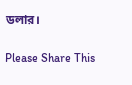ডলার।

Please Share This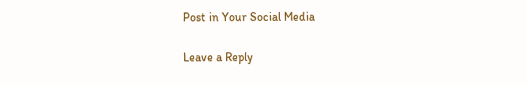Post in Your Social Media

Leave a Reply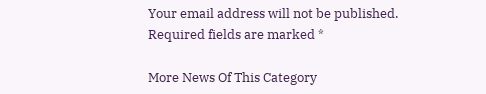Your email address will not be published. Required fields are marked *

More News Of This Category